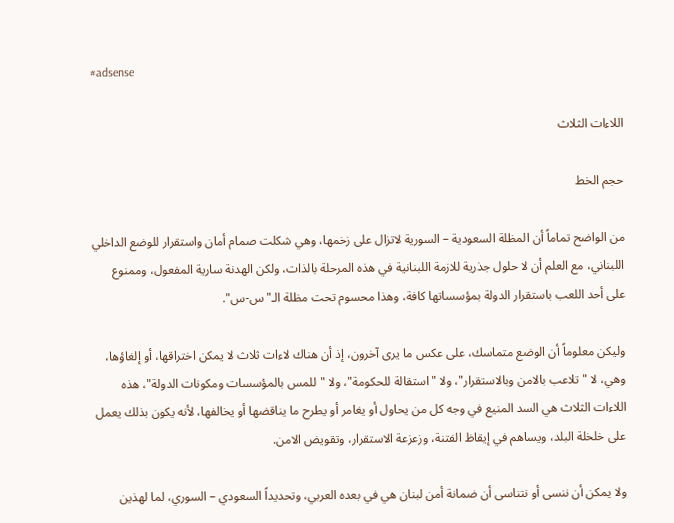#adsense

اللاءات الثلاث

حجم الخط

من الواضح تماماً أن المظلة السعودية – السورية لاتزال على زخمها، وهي شكلت صمام أمان واستقرار للوضع الداخلي اللبناني، مع العلم أن لا حلول جذرية للازمة اللبنانية في هذه المرحلة بالذات، ولكن الهدنة سارية المفعول، وممنوع على أحد اللعب باستقرار الدولة بمؤسساتها كافة، وهذا محسوم تحت مظلة الـ"س-س".

وليكن معلوماً أن الوضع متماسك، على عكس ما يرى آخرون، إذ أن هناك لاءات ثلاث لا يمكن اختراقها، أو إلغاؤها، وهي، لا "تلاعب بالامن وبالاستقرار"، ولا "استقالة للحكومة"، ولا "للمس بالمؤسسات ومكونات الدولة"، هذه اللاءات الثلاث هي السد المنيع في وجه كل من يحاول أو يغامر أو يطرح ما يناقضها أو يخالفها، لأنه يكون بذلك يعمل على خلخلة البلد، ويساهم في إيقاظ الفتنة، وزعزعة الاستقرار، وتقويض الامن.

ولا يمكن أن ننسى أو نتناسى أن ضمانة أمن لبنان هي في بعده العربي، وتحديداً السعودي – السوري، لما لهذين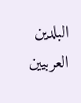البلدين العربيين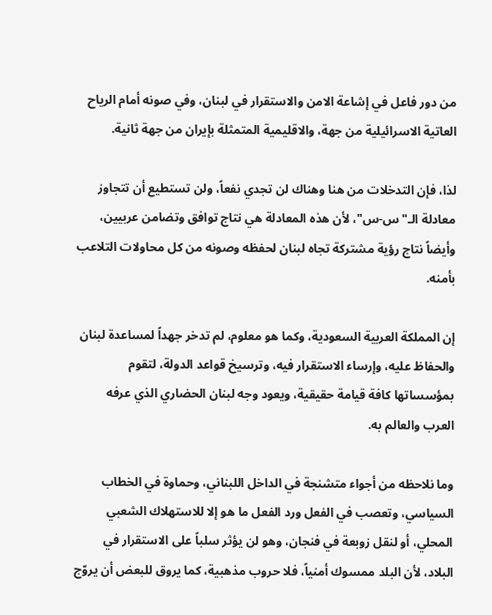من دور فاعل في إشاعة الامن والاستقرار في لبنان، وفي صونه أمام الرياح العاتية الاسرائيلية من جهة، والاقليمية المتمثلة بإيران من جهة ثانية.

لذا، فإن التدخلات من هنا وهناك لن تجدي نفعاً، ولن تستطيع أن تتجاوز معادلة الـ"س-س"، لأن هذه المعادلة هي نتاج توافق وتضامن عربيين، وأيضاً نتاج رؤية مشتركة تجاه لبنان لحفظه وصونه من كل محاولات التلاعب بأمنه.

إن المملكة العربية السعودية، وكما هو معلوم، لم تدخر جهداً لمساعدة لبنان والحفاظ عليه، وإرساء الاستقرار فيه، وترسيخ قواعد الدولة، لتقوم بمؤسساتها كافة قيامة حقيقية، ويعود وجه لبنان الحضاري الذي عرفه العرب والعالم به.

وما نلاحظه من أجواء متشنجة في الداخل اللبناني، وحماوة في الخطاب السياسي، وتعصب في الفعل ورد الفعل ما هو إلا للاستهلاك الشعبي المحلي، أو لنقل زوبعة في فنجان، وهو لن يؤثر سلباً على الاستقرار في البلاد، لأن البلد ممسوك أمنياً، فلا حروب مذهبية، كما يروق للبعض أن يروّج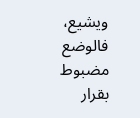ويشيع، فالوضع مضبوط بقرار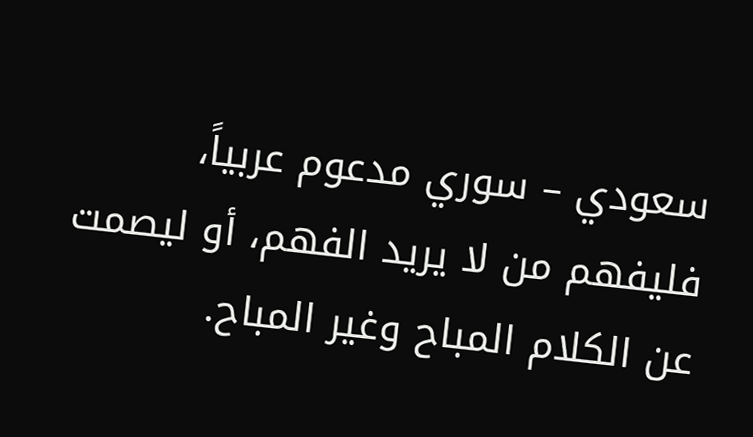سعودي – سوري مدعوم عربياً، فليفهم من لا يريد الفهم، أو ليصمت عن الكلام المباح وغير المباح.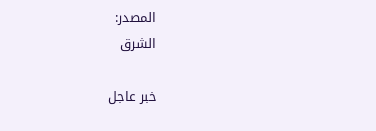المصدر:
الشرق

خبر عاجل